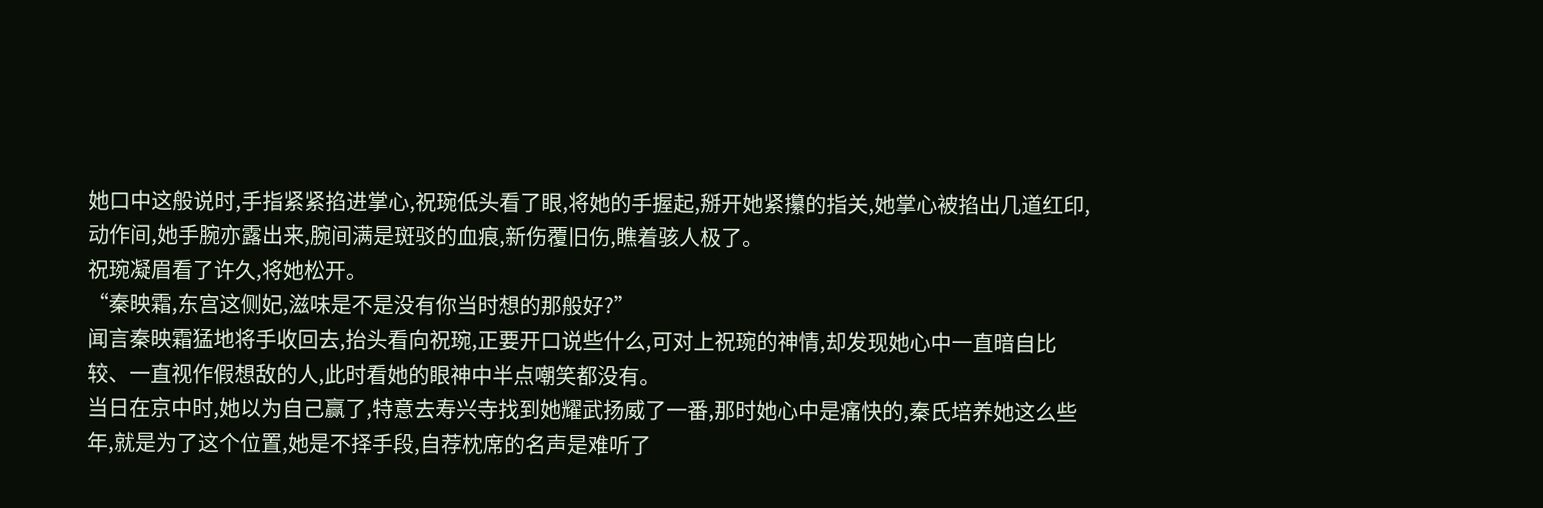她口中这般说时,手指紧紧掐进掌心,祝琬低头看了眼,将她的手握起,掰开她紧攥的指关,她掌心被掐出几道红印,动作间,她手腕亦露出来,腕间满是斑驳的血痕,新伤覆旧伤,瞧着骇人极了。
祝琬凝眉看了许久,将她松开。
“秦映霜,东宫这侧妃,滋味是不是没有你当时想的那般好?”
闻言秦映霜猛地将手收回去,抬头看向祝琬,正要开口说些什么,可对上祝琬的神情,却发现她心中一直暗自比较、一直视作假想敌的人,此时看她的眼神中半点嘲笑都没有。
当日在京中时,她以为自己赢了,特意去寿兴寺找到她耀武扬威了一番,那时她心中是痛快的,秦氏培养她这么些年,就是为了这个位置,她是不择手段,自荐枕席的名声是难听了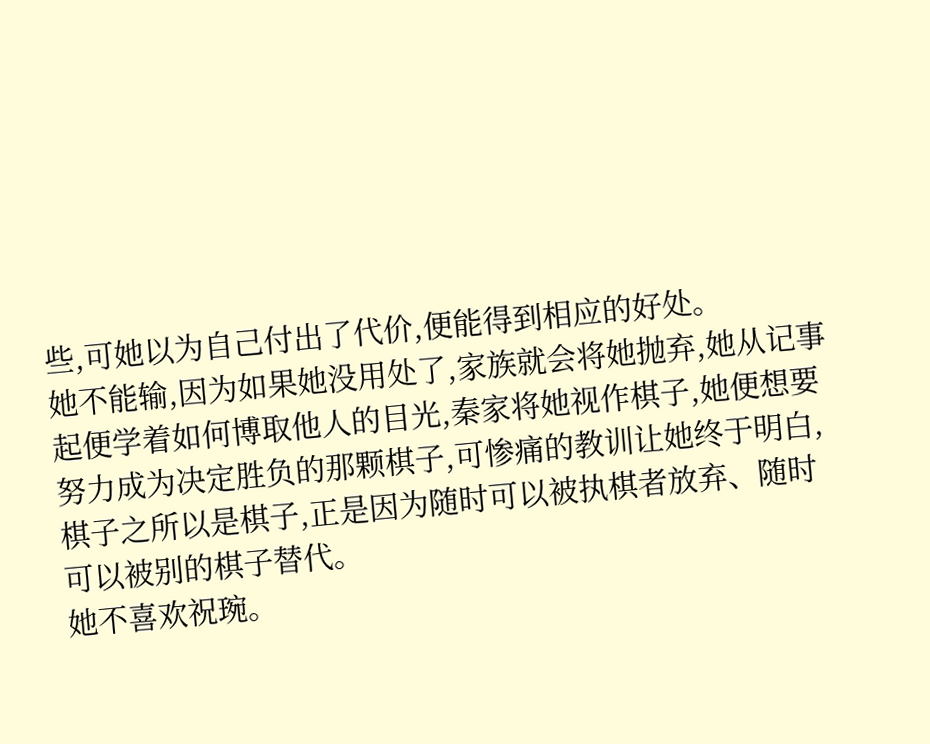些,可她以为自己付出了代价,便能得到相应的好处。
她不能输,因为如果她没用处了,家族就会将她抛弃,她从记事起便学着如何博取他人的目光,秦家将她视作棋子,她便想要努力成为决定胜负的那颗棋子,可惨痛的教训让她终于明白,棋子之所以是棋子,正是因为随时可以被执棋者放弃、随时可以被别的棋子替代。
她不喜欢祝琬。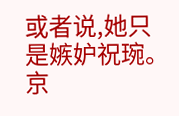或者说,她只是嫉妒祝琬。
京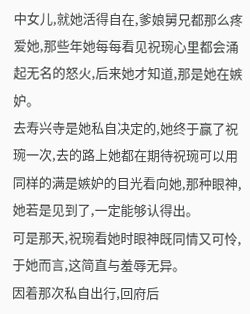中女儿,就她活得自在,爹娘舅兄都那么疼爱她,那些年她每每看见祝琬心里都会涌起无名的怒火,后来她才知道,那是她在嫉妒。
去寿兴寺是她私自决定的,她终于赢了祝琬一次,去的路上她都在期待祝琬可以用同样的满是嫉妒的目光看向她,那种眼神,她若是见到了,一定能够认得出。
可是那天,祝琬看她时眼神既同情又可怜,于她而言,这简直与羞辱无异。
因着那次私自出行,回府后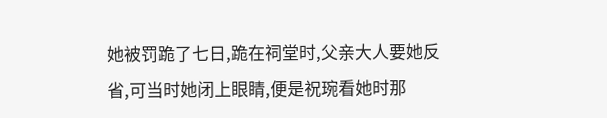她被罚跪了七日,跪在祠堂时,父亲大人要她反省,可当时她闭上眼睛,便是祝琬看她时那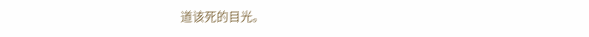道该死的目光。